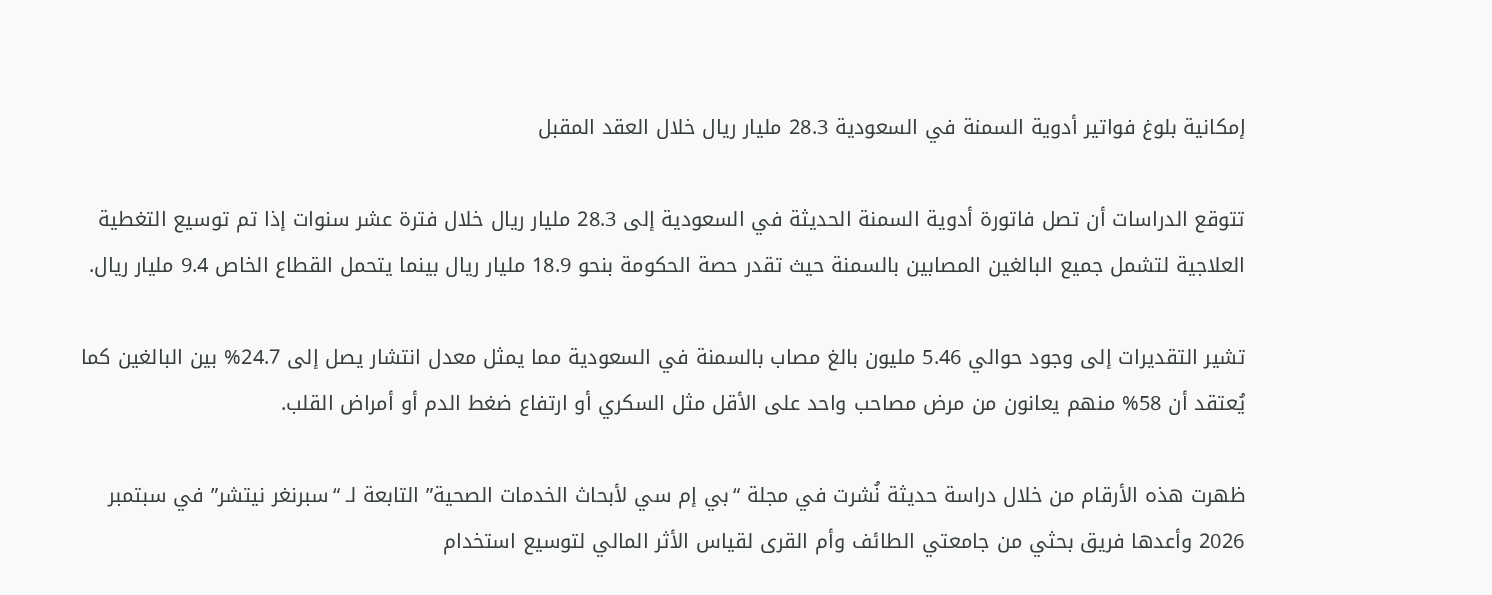إمكانية بلوغ فواتير أدوية السمنة في السعودية 28.3 مليار ريال خلال العقد المقبل

تتوقع الدراسات أن تصل فاتورة أدوية السمنة الحديثة في السعودية إلى 28.3 مليار ريال خلال فترة عشر سنوات إذا تم توسيع التغطية العلاجية لتشمل جميع البالغين المصابين بالسمنة حيث تقدر حصة الحكومة بنحو 18.9 مليار ريال بينما يتحمل القطاع الخاص 9.4 مليار ريال.

تشير التقديرات إلى وجود حوالي 5.46 مليون بالغ مصاب بالسمنة في السعودية مما يمثل معدل انتشار يصل إلى 24.7% بين البالغين كما يُعتقد أن 58% منهم يعانون من مرض مصاحب واحد على الأقل مثل السكري أو ارتفاع ضغط الدم أو أمراض القلب.

ظهرت هذه الأرقام من خلال دراسة حديثة نُشرت في مجلة “بي إم سي لأبحاث الخدمات الصحية” التابعة لـ “سبرنغر نيتشر” في سبتمبر 2026 وأعدها فريق بحثي من جامعتي الطائف وأم القرى لقياس الأثر المالي لتوسيع استخدام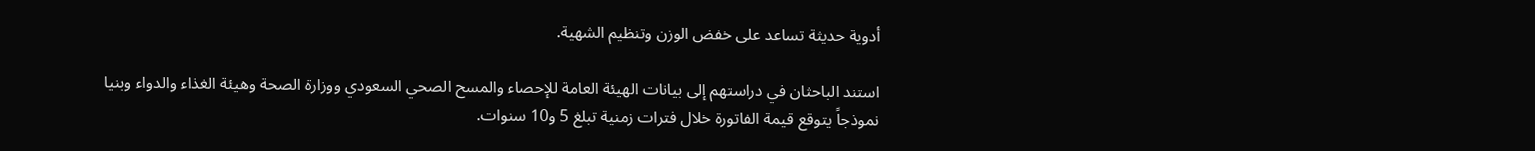أدوية حديثة تساعد على خفض الوزن وتنظيم الشهية.

استند الباحثان في دراستهم إلى بيانات الهيئة العامة للإحصاء والمسح الصحي السعودي ووزارة الصحة وهيئة الغذاء والدواء وبنيا نموذجاً يتوقع قيمة الفاتورة خلال فترات زمنية تبلغ 5 و10 سنوات.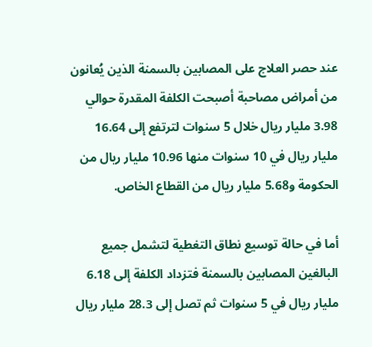عند حصر العلاج على المصابين بالسمنة الذين يُعانون من أمراض مصاحبة أصبحت الكلفة المقدرة حوالي 3.98 مليار ريال خلال 5 سنوات لترتفع إلى 16.64 مليار ريال في 10 سنوات منها 10.96 مليار ريال من الحكومة و5.68 مليار ريال من القطاع الخاص.

أما في حالة توسيع نطاق التغطية لتشمل جميع البالغين المصابين بالسمنة فتزداد الكلفة إلى 6.18 مليار ريال في 5 سنوات ثم تصل إلى 28.3 مليار ريال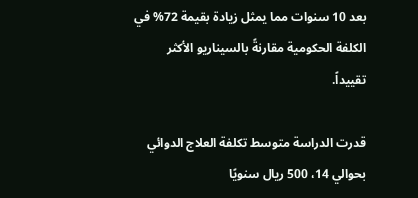بعد 10 سنوات مما يمثل زيادة بقيمة 72% في الكلفة الحكومية مقارنةً بالسيناريو الأكثر تقييداً.

قدرت الدراسة متوسط تكلفة العلاج الدوائي بحوالي 14، 500 ريال سنويًا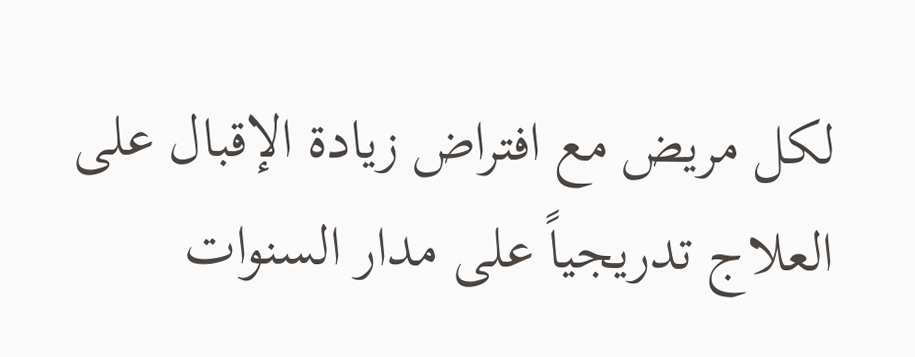لكل مريض مع افتراض زيادة الإقبال على العلاج تدريجياً على مدار السنوات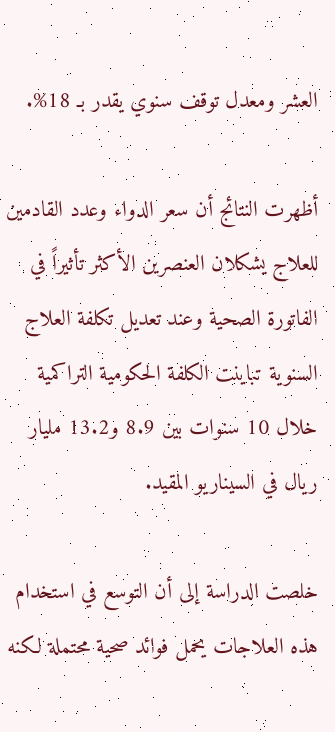العشر ومعدل توقف سنوي يقدر بـ 18%.

أظهرت النتائج أن سعر الدواء وعدد القادمين للعلاج يشكلان العنصرين الأكثر تأثيراً في الفاتورة الصحية وعند تعديل تكلفة العلاج السنوية تباينت الكلفة الحكومية التراكمية خلال 10 سنوات بين 8.9 و13.2 مليار ريال في السيناريو المقيد.

خلصت الدراسة إلى أن التوسع في استخدام هذه العلاجات يحمل فوائد صحية محتملة لكنه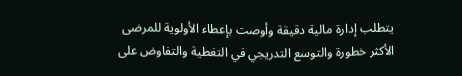يتطلب إدارة مالية دقيقة وأوصت بإعطاء الأولوية للمرضى الأكثر خطورة والتوسع التدريجي في التغطية والتفاوض على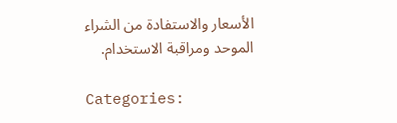الأسعار والاستفادة من الشراء الموحد ومراقبة الاستخدام.

Categories: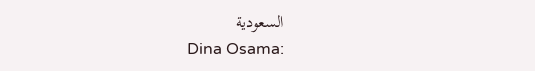السعودية
Dina Osama: